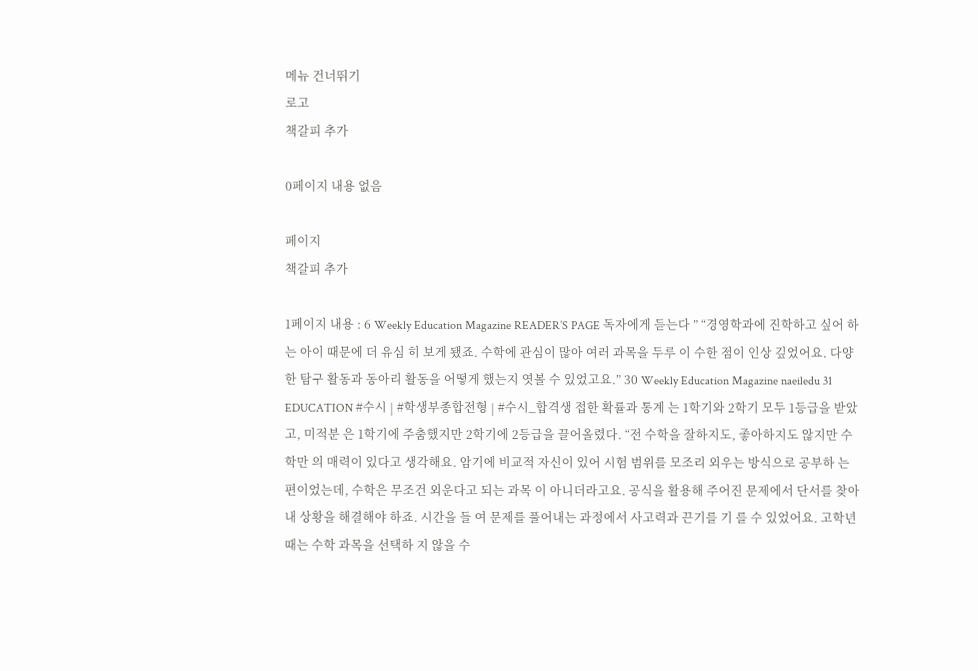메뉴 건너뛰기
로고
책갈피 추가

0페이지 내용 없음

페이지
책갈피 추가

1페이지 내용 : 6 Weekly Education Magazine READER’S PAGE 독자에게 듣는다 ” “경영학과에 진학하고 싶어 하는 아이 때문에 더 유심 히 보게 됐죠. 수학에 관심이 많아 여러 과목을 두루 이 수한 점이 인상 깊었어요. 다양한 탐구 활동과 동아리 활동을 어떻게 했는지 엿볼 수 있었고요.” 30 Weekly Education Magazine naeiledu 31 EDUCATION #수시 | #학생부종합전형 | #수시_합격생 접한 확률과 통계 는 1학기와 2학기 모두 1등급을 받았고, 미적분 은 1학기에 주춤했지만 2학기에 2등급을 끌어올렸다. “전 수학을 잘하지도, 좋아하지도 않지만 수학만 의 매력이 있다고 생각해요. 암기에 비교적 자신이 있어 시험 범위를 모조리 외우는 방식으로 공부하 는 편이었는데, 수학은 무조건 외운다고 되는 과목 이 아니더라고요. 공식을 활용해 주어진 문제에서 단서를 찾아내 상황을 해결해야 하죠. 시간을 들 여 문제를 풀어내는 과정에서 사고력과 끈기를 기 를 수 있었어요. 고학년 때는 수학 과목을 선택하 지 않을 수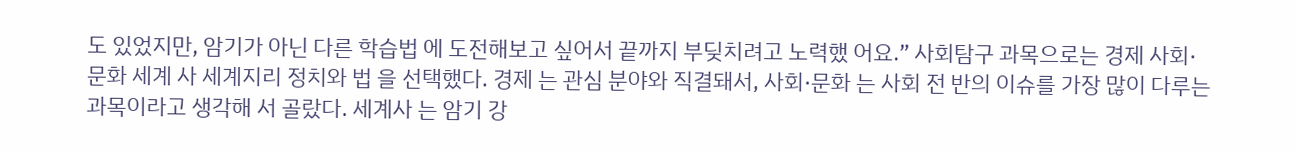도 있었지만, 암기가 아닌 다른 학습법 에 도전해보고 싶어서 끝까지 부딪치려고 노력했 어요.” 사회탐구 과목으로는 경제 사회·문화 세계 사 세계지리 정치와 법 을 선택했다. 경제 는 관심 분야와 직결돼서, 사회·문화 는 사회 전 반의 이슈를 가장 많이 다루는 과목이라고 생각해 서 골랐다. 세계사 는 암기 강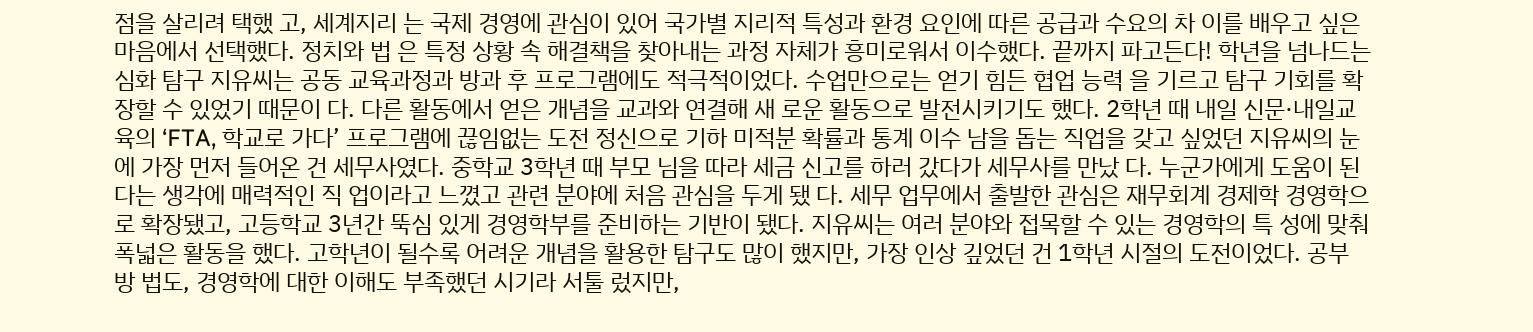점을 살리려 택했 고, 세계지리 는 국제 경영에 관심이 있어 국가별 지리적 특성과 환경 요인에 따른 공급과 수요의 차 이를 배우고 싶은 마음에서 선택했다. 정치와 법 은 특정 상황 속 해결책을 찾아내는 과정 자체가 흥미로워서 이수했다. 끝까지 파고든다! 학년을 넘나드는 심화 탐구 지유씨는 공동 교육과정과 방과 후 프로그램에도 적극적이었다. 수업만으로는 얻기 힘든 협업 능력 을 기르고 탐구 기회를 확장할 수 있었기 때문이 다. 다른 활동에서 얻은 개념을 교과와 연결해 새 로운 활동으로 발전시키기도 했다. 2학년 때 내일 신문·내일교육의 ‘FTA, 학교로 가다’ 프로그램에 끊임없는 도전 정신으로 기하 미적분 확률과 통계 이수 남을 돕는 직업을 갖고 싶었던 지유씨의 눈에 가장 먼저 들어온 건 세무사였다. 중학교 3학년 때 부모 님을 따라 세금 신고를 하러 갔다가 세무사를 만났 다. 누군가에게 도움이 된다는 생각에 매력적인 직 업이라고 느꼈고 관련 분야에 처음 관심을 두게 됐 다. 세무 업무에서 출발한 관심은 재무회계 경제학 경영학으로 확장됐고, 고등학교 3년간 뚝심 있게 경영학부를 준비하는 기반이 됐다. 지유씨는 여러 분야와 접목할 수 있는 경영학의 특 성에 맞춰 폭넓은 활동을 했다. 고학년이 될수록 어려운 개념을 활용한 탐구도 많이 했지만, 가장 인상 깊었던 건 1학년 시절의 도전이었다. 공부 방 법도, 경영학에 대한 이해도 부족했던 시기라 서툴 렀지만,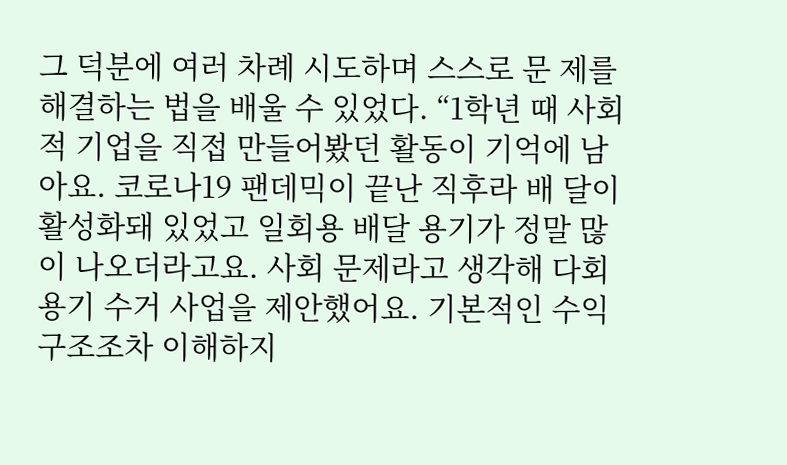그 덕분에 여러 차례 시도하며 스스로 문 제를 해결하는 법을 배울 수 있었다. “1학년 때 사회적 기업을 직접 만들어봤던 활동이 기억에 남아요. 코로나19 팬데믹이 끝난 직후라 배 달이 활성화돼 있었고 일회용 배달 용기가 정말 많 이 나오더라고요. 사회 문제라고 생각해 다회용기 수거 사업을 제안했어요. 기본적인 수익 구조조차 이해하지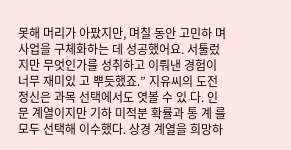못해 머리가 아팠지만, 며칠 동안 고민하 며 사업을 구체화하는 데 성공했어요. 서툴렀지만 무엇인가를 성취하고 이뤄낸 경험이 너무 재미있 고 뿌듯했죠.” 지유씨의 도전 정신은 과목 선택에서도 엿볼 수 있 다. 인문 계열이지만 기하 미적분 확률과 통 계 를 모두 선택해 이수했다. 상경 계열을 희망하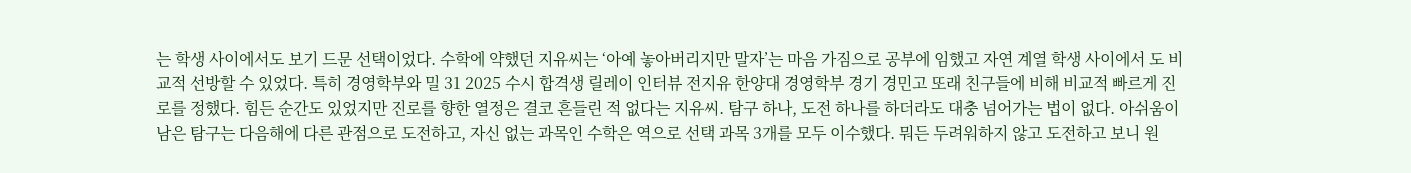는 학생 사이에서도 보기 드문 선택이었다. 수학에 약했던 지유씨는 ‘아예 놓아버리지만 말자’는 마음 가짐으로 공부에 임했고 자연 계열 학생 사이에서 도 비교적 선방할 수 있었다. 특히 경영학부와 밀 31 2025 수시 합격생 릴레이 인터뷰 전지유 한양대 경영학부 경기 경민고 또래 친구들에 비해 비교적 빠르게 진로를 정했다. 힘든 순간도 있었지만 진로를 향한 열정은 결코 흔들린 적 없다는 지유씨. 탐구 하나, 도전 하나를 하더라도 대충 넘어가는 법이 없다. 아쉬움이 남은 탐구는 다음해에 다른 관점으로 도전하고, 자신 없는 과목인 수학은 역으로 선택 과목 3개를 모두 이수했다. 뭐든 두려워하지 않고 도전하고 보니 원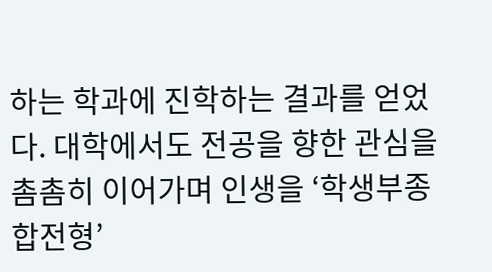하는 학과에 진학하는 결과를 얻었다. 대학에서도 전공을 향한 관심을 촘촘히 이어가며 인생을 ‘학생부종합전형’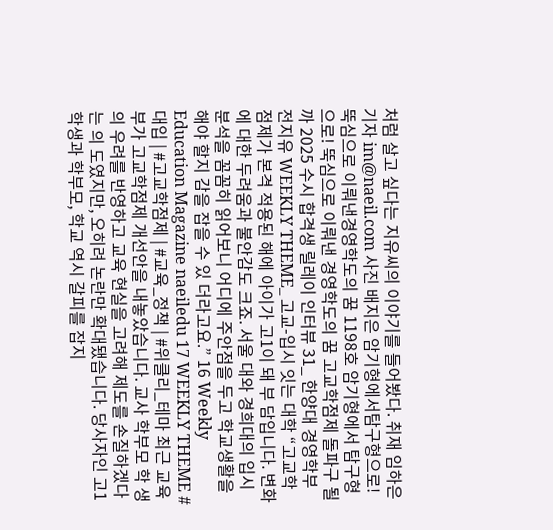처럼 살고 싶다는 지유씨의 이야기를 들어봤다. 취재 임하은 기자 im@naeil.com 사진 배지은 암기형에서탐구형으로! 뚝심으로 이뤄낸경영학도의 꿈 1198호 암기형에서 탐구형으로! 뚝심으로 이뤄낸 경영학도의 꿈 고교학점제 돌파구 될까 2025 수시 합격생 릴레이 인터뷰 31_ 한양대 경영학부 전지유 WEEKLY THEME_ 고교-입시 잇는 대학 “고교학점제가 본격 적용된 해에 아이가 고1이 돼 부 담입니다. 변화에 대한 두려움과 불안감도 크죠. 서울 대와 경희대의 입시 분석을 꼼꼼히 읽어보니 어디에 주안점을 두고 학교생활을 해야 할지 감을 잡을 수 있 더라고요.” 16 Weekly Education Magazine naeiledu 17 WEEKLY THEME #대입 | #고교학점제 | #교육_정책 | #위클리_테마 최근 교육부가 고교학점제 개선안을 내놓았습니다. 교사 학부모 학 생의 우려를 반영하고 교육 현실을 고려해 제도를 손질하겠다는 의 도였지만, 오히려 논란만 확대됐습니다. 당사자인 고1 학생과 학부모, 학교 역시 갈피를 잡지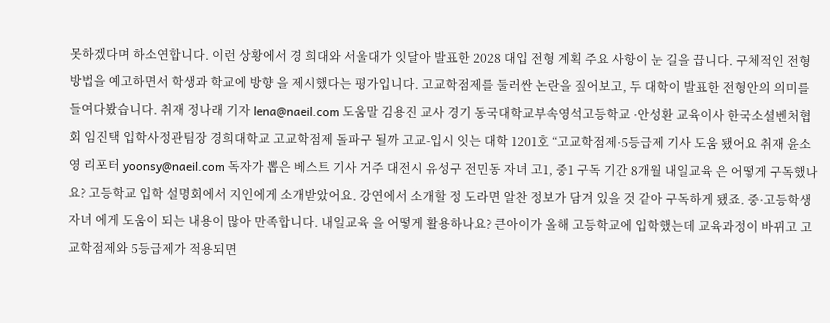못하겠다며 하소연합니다. 이런 상황에서 경 희대와 서울대가 잇달아 발표한 2028 대입 전형 계획 주요 사항이 눈 길을 끕니다. 구체적인 전형 방법을 예고하면서 학생과 학교에 방향 을 제시했다는 평가입니다. 고교학점제를 둘러싼 논란을 짚어보고, 두 대학이 발표한 전형안의 의미를 들여다봤습니다. 취재 정나래 기자 lena@naeil.com 도움말 김용진 교사 경기 동국대학교부속영석고등학교 ·안성환 교육이사 한국소셜벤처협회 임진택 입학사정관팀장 경희대학교 고교학점제 돌파구 될까 고교-입시 잇는 대학 1201호 “고교학점제·5등급제 기사 도움 됐어요 취재 윤소영 리포터 yoonsy@naeil.com 독자가 뽑은 베스트 기사 거주 대전시 유성구 전민동 자녀 고1, 중1 구독 기간 8개월 내일교육 은 어떻게 구독했나요? 고등학교 입학 설명회에서 지인에게 소개받았어요. 강연에서 소개할 정 도라면 알찬 정보가 담겨 있을 것 같아 구독하게 됐죠. 중·고등학생 자녀 에게 도움이 되는 내용이 많아 만족합니다. 내일교육 을 어떻게 활용하나요? 큰아이가 올해 고등학교에 입학했는데 교육과정이 바뀌고 고교학점제와 5등급제가 적용되면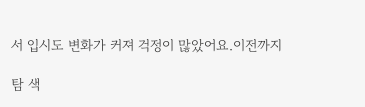서 입시도 변화가 커져 걱정이 많았어요.이전까지

탐 색